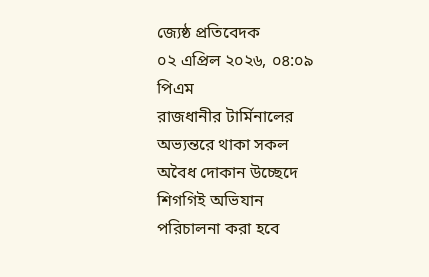জ্যেষ্ঠ প্রতিবেদক
০২ এপ্রিল ২০২৬, ০৪:০৯ পিএম
রাজধানীর টার্মিনালের অভ্যন্তরে থাকা সকল অবৈধ দোকান উচ্ছেদে শিগগিই অভিযান পরিচালনা করা হবে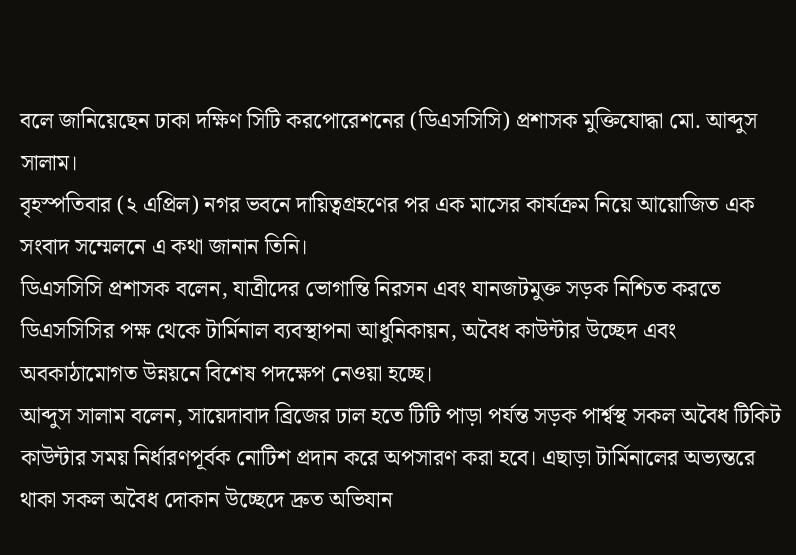বলে জানিয়েছেন ঢাকা দক্ষিণ সিটি করপোরেশনের (ডিএসসিসি) প্রশাসক মুক্তিযোদ্ধা মো. আব্দুস সালাম।
বৃহস্পতিবার (২ এপ্রিল) নগর ভবনে দায়িত্বগ্রহণের পর এক মাসের কার্যক্রম নিয়ে আয়োজিত এক সংবাদ সম্মেলনে এ কথা জানান তিনি।
ডিএসসিসি প্রশাসক বলেন, যাত্রীদের ভোগান্তি নিরসন এবং যানজটমুক্ত সড়ক নিশ্চিত করতে ডিএসসিসির পক্ষ থেকে টার্মিনাল ব্যবস্থাপনা আধুনিকায়ন, অবৈধ কাউন্টার উচ্ছেদ এবং অবকাঠামোগত উন্নয়নে বিশেষ পদক্ষেপ নেওয়া হচ্ছে।
আব্দুস সালাম বলেন, সায়েদাবাদ ব্রিজের ঢাল হতে টিটি পাড়া পর্যন্ত সড়ক পার্শ্বস্থ সকল অবৈধ টিকিট কাউন্টার সময় নির্ধারণপূর্বক নোটিশ প্রদান করে অপসারণ করা হবে। এছাড়া টার্মিনালের অভ্যন্তরে থাকা সকল অবৈধ দোকান উচ্ছেদে দ্রুত অভিযান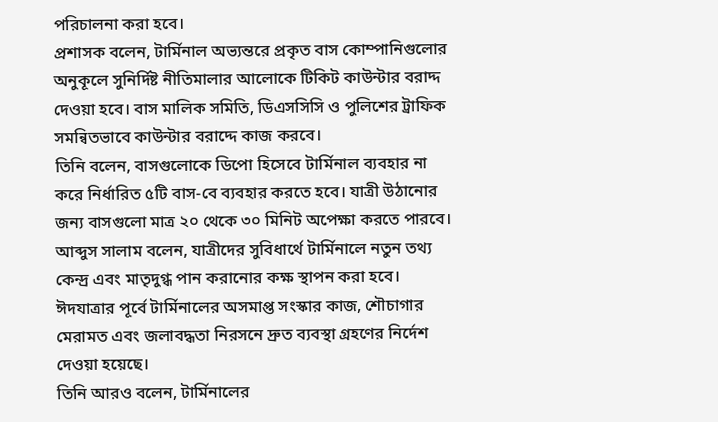পরিচালনা করা হবে।
প্রশাসক বলেন, টার্মিনাল অভ্যন্তরে প্রকৃত বাস কোম্পানিগুলোর অনুকূলে সুনির্দিষ্ট নীতিমালার আলোকে টিকিট কাউন্টার বরাদ্দ দেওয়া হবে। বাস মালিক সমিতি, ডিএসসিসি ও পুলিশের ট্রাফিক সমন্বিতভাবে কাউন্টার বরাদ্দে কাজ করবে।
তিনি বলেন, বাসগুলোকে ডিপো হিসেবে টার্মিনাল ব্যবহার না করে নির্ধারিত ৫টি বাস-বে ব্যবহার করতে হবে। যাত্রী উঠানোর জন্য বাসগুলো মাত্র ২০ থেকে ৩০ মিনিট অপেক্ষা করতে পারবে।
আব্দুস সালাম বলেন, যাত্রীদের সুবিধার্থে টার্মিনালে নতুন তথ্য কেন্দ্র এবং মাতৃদুগ্ধ পান করানোর কক্ষ স্থাপন করা হবে। ঈদযাত্রার পূর্বে টার্মিনালের অসমাপ্ত সংস্কার কাজ, শৌচাগার মেরামত এবং জলাবদ্ধতা নিরসনে দ্রুত ব্যবস্থা গ্রহণের নির্দেশ দেওয়া হয়েছে।
তিনি আরও বলেন, টার্মিনালের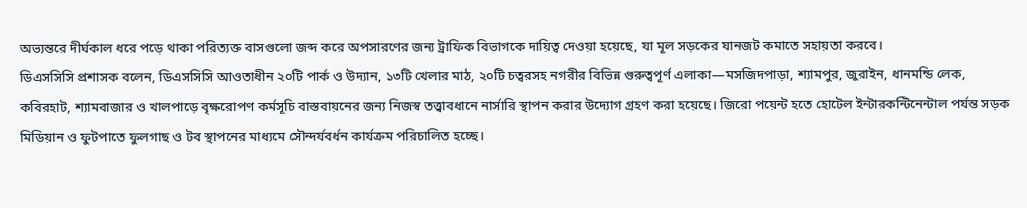অভ্যন্তরে দীর্ঘকাল ধরে পড়ে থাকা পরিত্যক্ত বাসগুলো জব্দ করে অপসারণের জন্য ট্রাফিক বিভাগকে দায়িত্ব দেওয়া হয়েছে, যা মূল সড়কের যানজট কমাতে সহায়তা করবে।
ডিএসসিসি প্রশাসক বলেন, ডিএসসিসি আওতাধীন ২০টি পার্ক ও উদ্যান, ১৩টি খেলার মাঠ, ২০টি চত্বরসহ নগরীর বিভিন্ন গুরুত্বপূর্ণ এলাকা—মসজিদপাড়া, শ্যামপুর, জুরাইন, ধানমন্ডি লেক, কবিরহাট, শ্যামবাজার ও খালপাড়ে বৃক্ষরোপণ কর্মসূচি বাস্তবায়নের জন্য নিজস্ব তত্ত্বাবধানে নার্সারি স্থাপন করার উদ্যোগ গ্রহণ করা হয়েছে। জিরো পয়েন্ট হতে হোটেল ইন্টারকন্টিনেন্টাল পর্যন্ত সড়ক মিডিয়ান ও ফুটপাতে ফুলগাছ ও টব স্থাপনের মাধ্যমে সৌন্দর্যবর্ধন কার্যক্রম পরিচালিত হচ্ছে।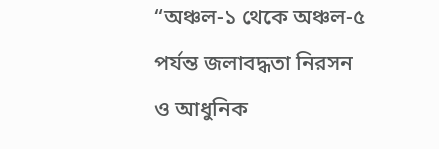“অঞ্চল-১ থেকে অঞ্চল-৫ পর্যন্ত জলাবদ্ধতা নিরসন ও আধুনিক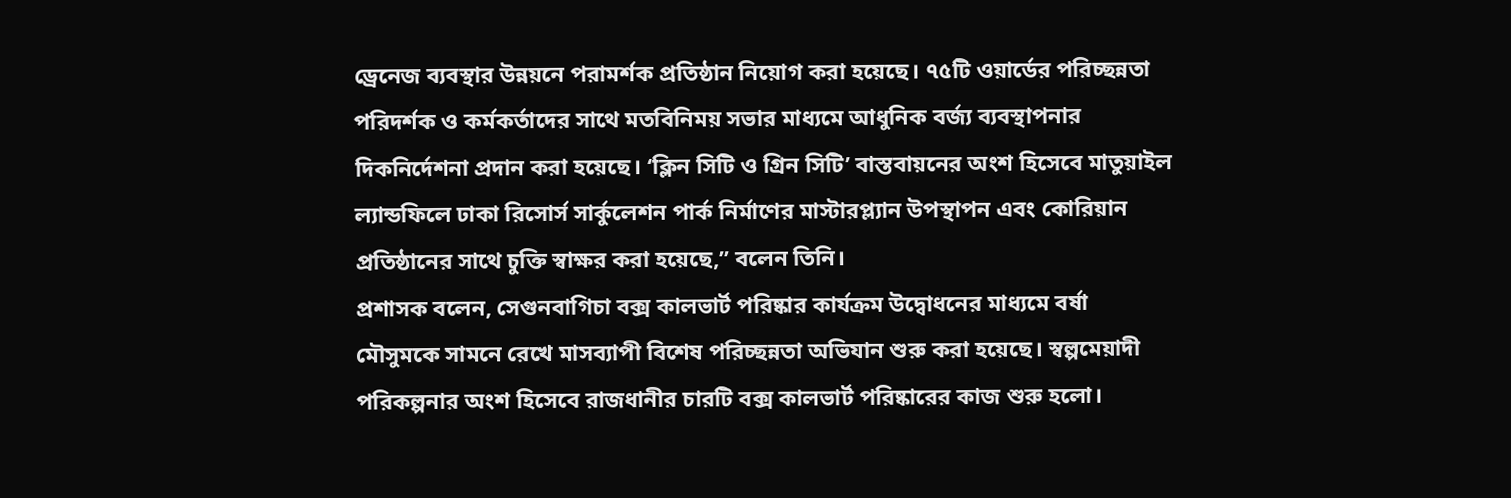ড্রেনেজ ব্যবস্থার উন্নয়নে পরামর্শক প্রতিষ্ঠান নিয়োগ করা হয়েছে। ৭৫টি ওয়ার্ডের পরিচ্ছন্নতা পরিদর্শক ও কর্মকর্তাদের সাথে মতবিনিময় সভার মাধ্যমে আধুনিক বর্জ্য ব্যবস্থাপনার দিকনির্দেশনা প্রদান করা হয়েছে। ‘ক্লিন সিটি ও গ্রিন সিটি’ বাস্তবায়নের অংশ হিসেবে মাতুয়াইল ল্যান্ডফিলে ঢাকা রিসোর্স সার্কুলেশন পার্ক নির্মাণের মাস্টারপ্ল্যান উপস্থাপন এবং কোরিয়ান প্রতিষ্ঠানের সাথে চুক্তি স্বাক্ষর করা হয়েছে,” বলেন তিনি।
প্রশাসক বলেন, সেগুনবাগিচা বক্স কালভার্ট পরিষ্কার কার্যক্রম উদ্বোধনের মাধ্যমে বর্ষা মৌসুমকে সামনে রেখে মাসব্যাপী বিশেষ পরিচ্ছন্নতা অভিযান শুরু করা হয়েছে। স্বল্পমেয়াদী পরিকল্পনার অংশ হিসেবে রাজধানীর চারটি বক্স কালভার্ট পরিষ্কারের কাজ শুরু হলো।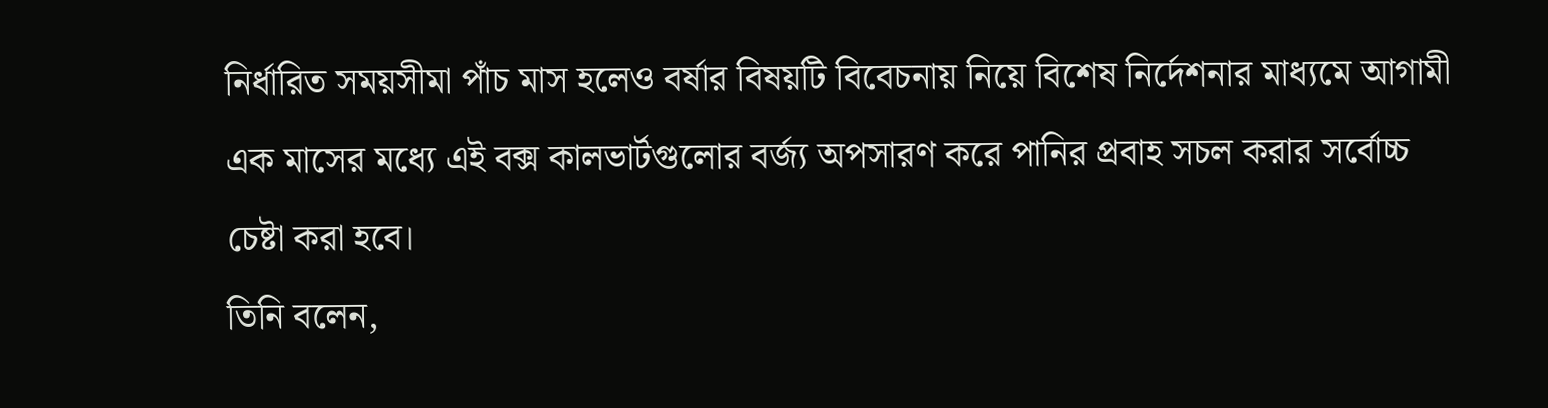নির্ধারিত সময়সীমা পাঁচ মাস হলেও বর্ষার বিষয়টি বিবেচনায় নিয়ে বিশেষ নির্দেশনার মাধ্যমে আগামী এক মাসের মধ্যে এই বক্স কালভার্টগুলোর বর্জ্য অপসারণ করে পানির প্রবাহ সচল করার সর্বোচ্চ চেষ্টা করা হবে।
তিনি বলেন,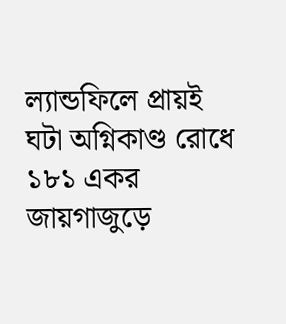ল্যান্ডফিলে প্রায়ই ঘটা অগ্নিকাণ্ড রোধে ১৮১ একর জায়গাজুড়ে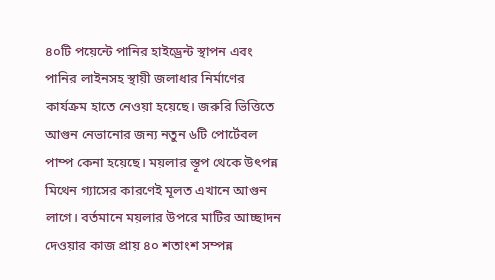৪০টি পয়েন্টে পানির হাইড্রেন্ট স্থাপন এবং পানির লাইনসহ স্থায়ী জলাধার নির্মাণের কার্যক্রম হাতে নেওয়া হয়েছে। জরুরি ভিত্তিতে আগুন নেভানোর জন্য নতুন ৬টি পোর্টেবল পাম্প কেনা হয়েছে। ময়লার স্তূপ থেকে উৎপন্ন মিথেন গ্যাসের কারণেই মূলত এখানে আগুন লাগে। বর্তমানে ময়লার উপরে মাটির আচ্ছাদন দেওয়ার কাজ প্রায় ৪০ শতাংশ সম্পন্ন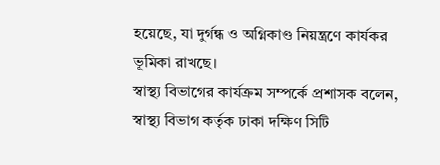হয়েছে, যা দুর্গন্ধ ও অগ্নিকাণ্ড নিয়ন্ত্রণে কার্যকর ভূমিকা রাখছে।
স্বাস্থ্য বিভাগের কার্যক্রম সম্পর্কে প্রশাসক বলেন, স্বাস্থ্য বিভাগ কর্তৃক ঢাকা দক্ষিণ সিটি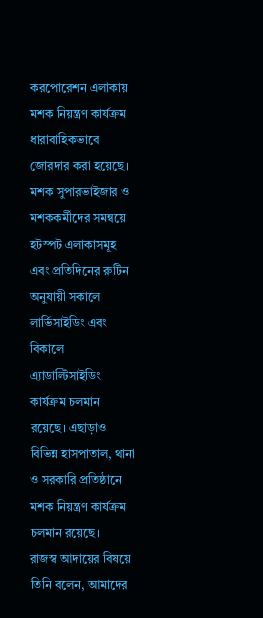করপোরেশন এলাকায় মশক নিয়ন্ত্রণ কার্যক্রম ধারাবাহিকভাবে জোরদার করা হয়েছে। মশক সুপারভাইজার ও মশককর্মীদের সমন্বয়ে হটস্পট এলাকাসমূহ এবং প্রতিদিনের রুটিন অনুযায়ী সকালে লার্ভিসাইডিং এবং বিকালে এ্যাডাল্টিসাইডিং কার্যক্রম চলমান রয়েছে। এছাড়াও বিভিন্ন হাসপাতাল, থানা ও সরকারি প্রতিষ্ঠানে মশক নিয়ন্ত্রণ কার্যক্রম চলমান রয়েছে।
রাজস্ব আদায়ের বিষয়ে তিনি বলেন, আমাদের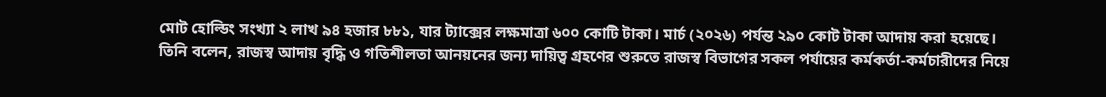মোট হোল্ডিং সংখ্যা ২ লাখ ৯৪ হজার ৮৮১, যার ট্যাক্সের লক্ষমাত্রা ৬০০ কোটি টাকা। মার্চ (২০২৬) পর্যন্ত ২৯০ কোট টাকা আদায় করা হয়েছে।
তিনি বলেন, রাজস্ব আদায় বৃদ্ধি ও গতিশীলতা আনয়নের জন্য দায়িত্ব গ্রহণের শুরুতে রাজস্ব বিভাগের সকল পর্যায়ের কর্মকর্তা-কর্মচারীদের নিয়ে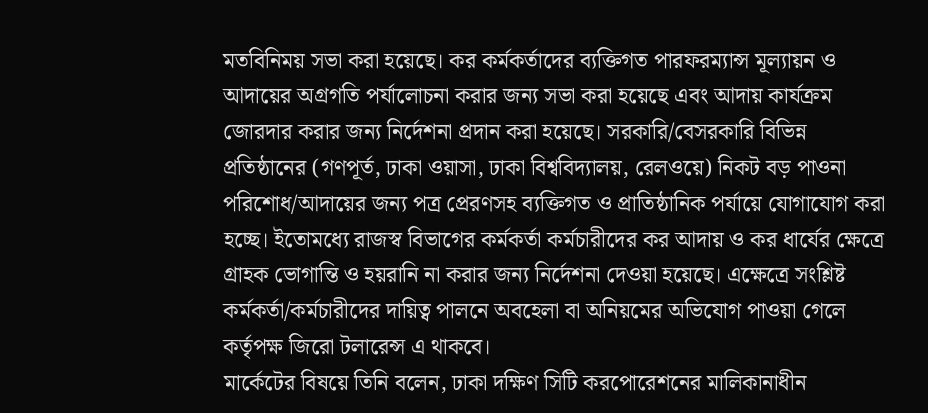মতবিনিময় সভা করা হয়েছে। কর কর্মকর্তাদের ব্যক্তিগত পারফরম্যান্স মূল্যায়ন ও আদায়ের অগ্রগতি পর্যালোচনা করার জন্য সভা করা হয়েছে এবং আদায় কার্যক্রম জোরদার করার জন্য নির্দেশনা প্রদান করা হয়েছে। সরকারি/বেসরকারি বিভিন্ন প্রতিষ্ঠানের (গণপূর্ত, ঢাকা ওয়াসা, ঢাকা বিশ্ববিদ্যালয়, রেলওয়ে) নিকট বড় পাওনা পরিশোধ/আদায়ের জন্য পত্র প্রেরণসহ ব্যক্তিগত ও প্রাতিষ্ঠানিক পর্যায়ে যোগাযোগ করা হচ্ছে। ইতোমধ্যে রাজস্ব বিভাগের কর্মকর্তা কর্মচারীদের কর আদায় ও কর ধার্যের ক্ষেত্রে গ্রাহক ভোগান্তি ও হয়রানি না করার জন্য নির্দেশনা দেওয়া হয়েছে। এক্ষেত্রে সংশ্লিষ্ট কর্মকর্তা/কর্মচারীদের দায়িত্ব পালনে অবহেলা বা অনিয়মের অভিযোগ পাওয়া গেলে কর্তৃপক্ষ জিরো টলারেন্স এ থাকবে।
মার্কেটের বিষয়ে তিনি বলেন, ঢাকা দক্ষিণ সিটি করপোরেশনের মালিকানাধীন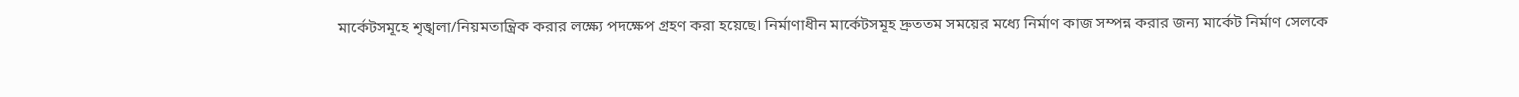মার্কেটসমূহে শৃঙ্খলা/নিয়মতান্ত্রিক করার লক্ষ্যে পদক্ষেপ গ্রহণ করা হয়েছে। নির্মাণাধীন মার্কেটসমূহ দ্রুততম সময়ের মধ্যে নির্মাণ কাজ সম্পন্ন করার জন্য মার্কেট নির্মাণ সেলকে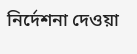নির্দেশনা দেওয়া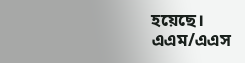হয়েছে।
এএম/এএস